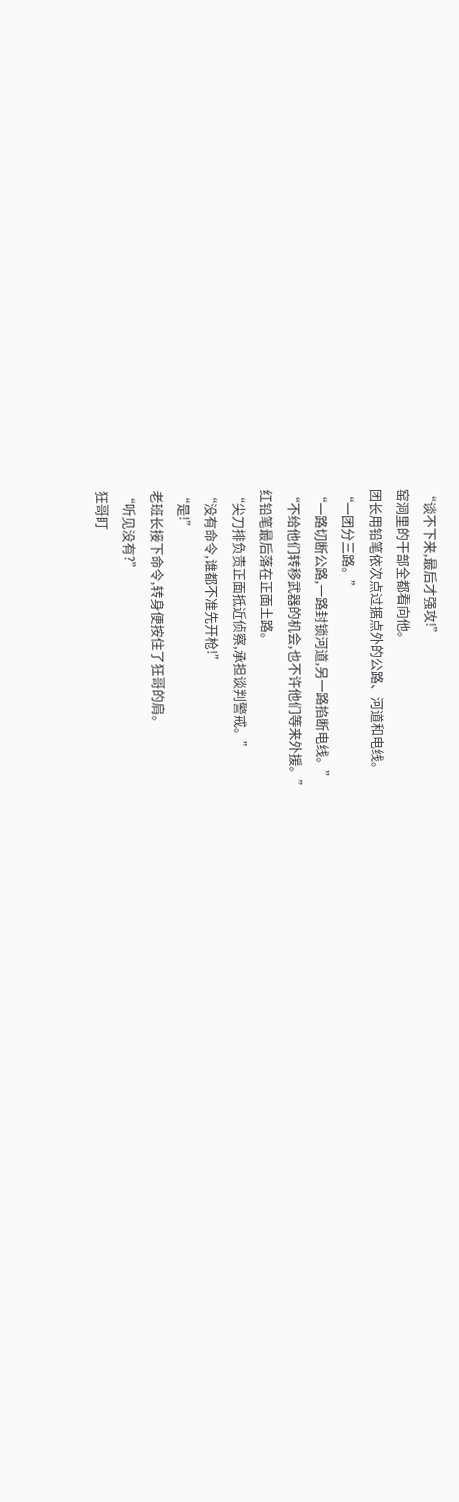“谈不下来,最后才强攻!”
窑洞里的干部全都看向他。
团长用铅笔依次点过据点外的公路、河道和电线。
“一团分三路。”
“一路切断公路,一路封锁河道,另一路掐断电线。”
“不给他们转移武器的机会,也不许他们等来外援。”
红铅笔最后落在正面土路。
“尖刀排负责正面抵近侦察,承担谈判警戒。”
“没有命令,谁都不准先开枪!”
“是!”
老班长接下命令,转身便按住了狂哥的肩。
“听见没有?”
狂哥盯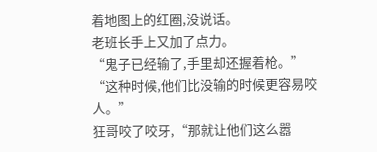着地图上的红圈,没说话。
老班长手上又加了点力。
“鬼子已经输了,手里却还握着枪。”
“这种时候,他们比没输的时候更容易咬人。”
狂哥咬了咬牙,“那就让他们这么嚣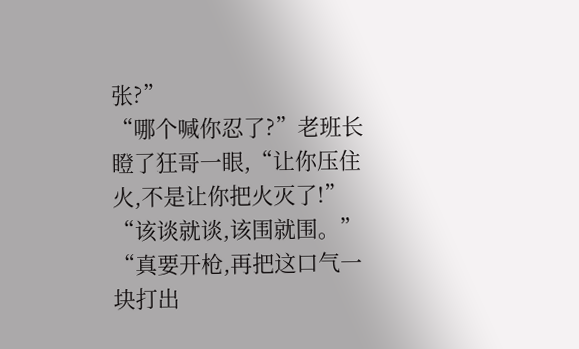张?”
“哪个喊你忍了?”老班长瞪了狂哥一眼,“让你压住火,不是让你把火灭了!”
“该谈就谈,该围就围。”
“真要开枪,再把这口气一块打出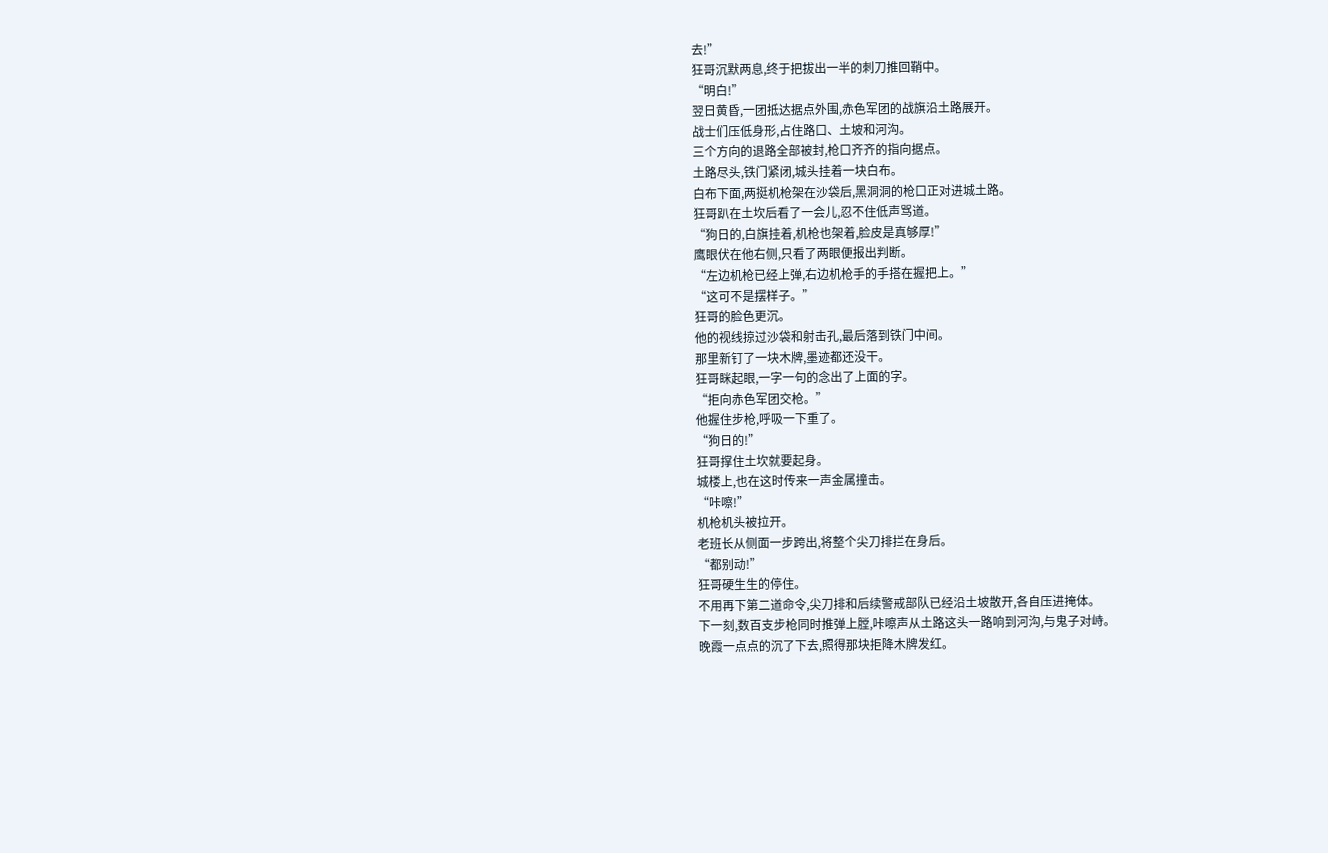去!”
狂哥沉默两息,终于把拔出一半的刺刀推回鞘中。
“明白!”
翌日黄昏,一团抵达据点外围,赤色军团的战旗沿土路展开。
战士们压低身形,占住路口、土坡和河沟。
三个方向的退路全部被封,枪口齐齐的指向据点。
土路尽头,铁门紧闭,城头挂着一块白布。
白布下面,两挺机枪架在沙袋后,黑洞洞的枪口正对进城土路。
狂哥趴在土坎后看了一会儿,忍不住低声骂道。
“狗日的,白旗挂着,机枪也架着,脸皮是真够厚!”
鹰眼伏在他右侧,只看了两眼便报出判断。
“左边机枪已经上弹,右边机枪手的手搭在握把上。”
“这可不是摆样子。”
狂哥的脸色更沉。
他的视线掠过沙袋和射击孔,最后落到铁门中间。
那里新钉了一块木牌,墨迹都还没干。
狂哥眯起眼,一字一句的念出了上面的字。
“拒向赤色军团交枪。”
他握住步枪,呼吸一下重了。
“狗日的!”
狂哥撑住土坎就要起身。
城楼上,也在这时传来一声金属撞击。
“咔嚓!”
机枪机头被拉开。
老班长从侧面一步跨出,将整个尖刀排拦在身后。
“都别动!”
狂哥硬生生的停住。
不用再下第二道命令,尖刀排和后续警戒部队已经沿土坡散开,各自压进掩体。
下一刻,数百支步枪同时推弹上膛,咔嚓声从土路这头一路响到河沟,与鬼子对峙。
晚霞一点点的沉了下去,照得那块拒降木牌发红。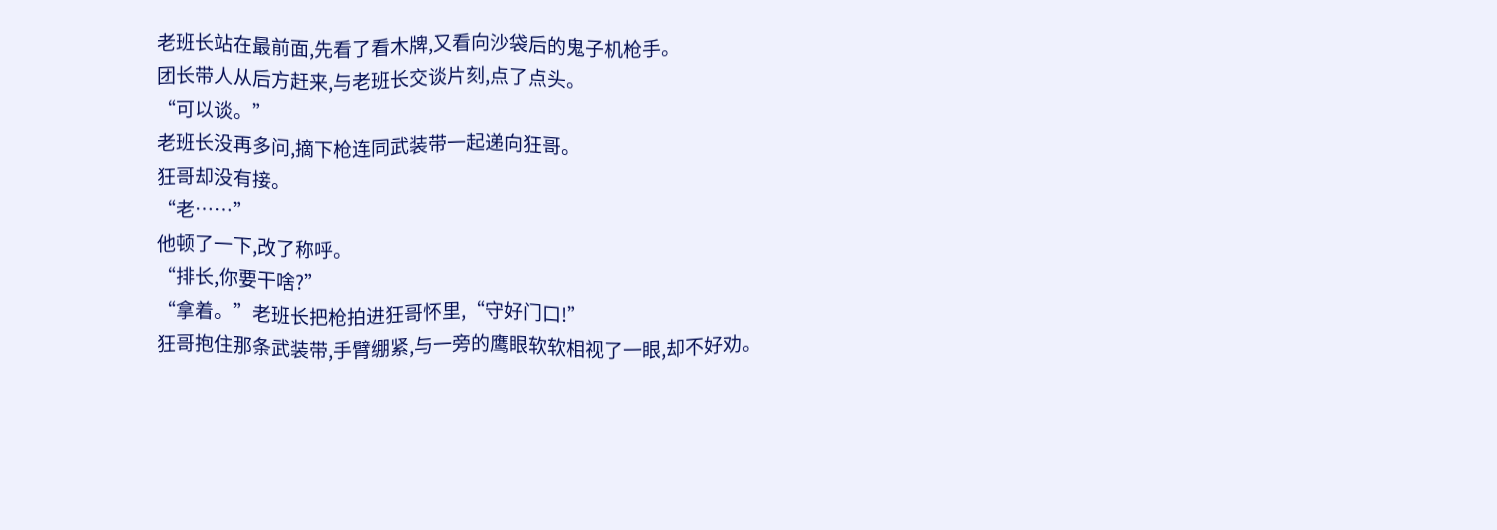老班长站在最前面,先看了看木牌,又看向沙袋后的鬼子机枪手。
团长带人从后方赶来,与老班长交谈片刻,点了点头。
“可以谈。”
老班长没再多问,摘下枪连同武装带一起递向狂哥。
狂哥却没有接。
“老……”
他顿了一下,改了称呼。
“排长,你要干啥?”
“拿着。”老班长把枪拍进狂哥怀里,“守好门口!”
狂哥抱住那条武装带,手臂绷紧,与一旁的鹰眼软软相视了一眼,却不好劝。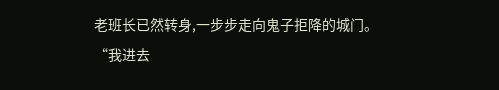老班长已然转身,一步步走向鬼子拒降的城门。
“我进去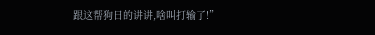跟这帮狗日的讲讲,啥叫打输了!”